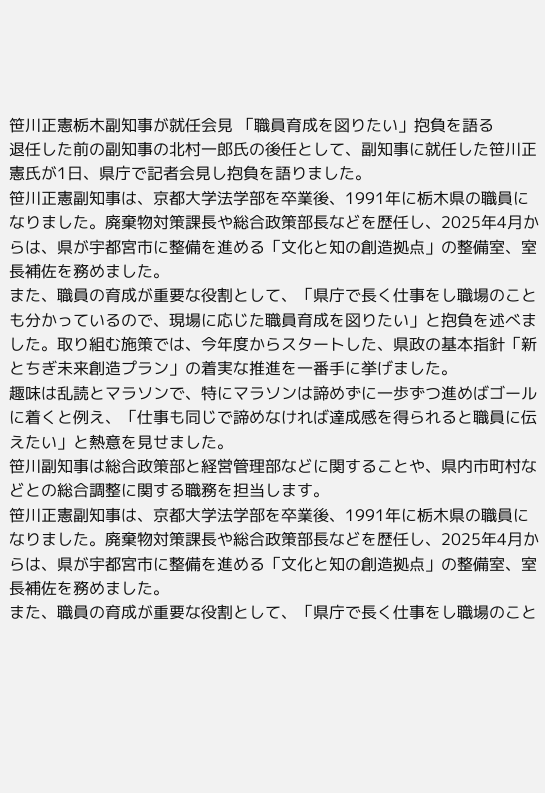笹川正憲栃木副知事が就任会見 「職員育成を図りたい」抱負を語る
退任した前の副知事の北村一郎氏の後任として、副知事に就任した笹川正憲氏が1日、県庁で記者会見し抱負を語りました。
笹川正憲副知事は、京都大学法学部を卒業後、1991年に栃木県の職員になりました。廃棄物対策課長や総合政策部長などを歴任し、2025年4月からは、県が宇都宮市に整備を進める「文化と知の創造拠点」の整備室、室長補佐を務めました。
また、職員の育成が重要な役割として、「県庁で長く仕事をし職場のことも分かっているので、現場に応じた職員育成を図りたい」と抱負を述べました。取り組む施策では、今年度からスタートした、県政の基本指針「新とちぎ未来創造プラン」の着実な推進を一番手に挙げました。
趣味は乱読とマラソンで、特にマラソンは諦めずに一歩ずつ進めばゴールに着くと例え、「仕事も同じで諦めなければ達成感を得られると職員に伝えたい」と熱意を見せました。
笹川副知事は総合政策部と経営管理部などに関することや、県内市町村などとの総合調整に関する職務を担当します。
笹川正憲副知事は、京都大学法学部を卒業後、1991年に栃木県の職員になりました。廃棄物対策課長や総合政策部長などを歴任し、2025年4月からは、県が宇都宮市に整備を進める「文化と知の創造拠点」の整備室、室長補佐を務めました。
また、職員の育成が重要な役割として、「県庁で長く仕事をし職場のこと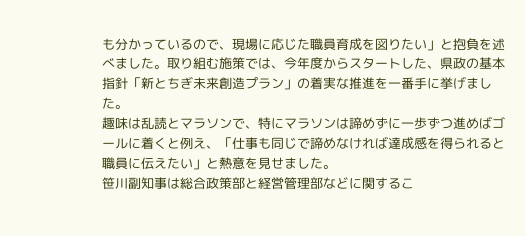も分かっているので、現場に応じた職員育成を図りたい」と抱負を述べました。取り組む施策では、今年度からスタートした、県政の基本指針「新とちぎ未来創造プラン」の着実な推進を一番手に挙げました。
趣味は乱読とマラソンで、特にマラソンは諦めずに一歩ずつ進めばゴールに着くと例え、「仕事も同じで諦めなければ達成感を得られると職員に伝えたい」と熱意を見せました。
笹川副知事は総合政策部と経営管理部などに関するこ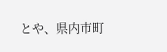とや、県内市町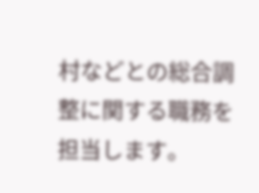村などとの総合調整に関する職務を担当します。